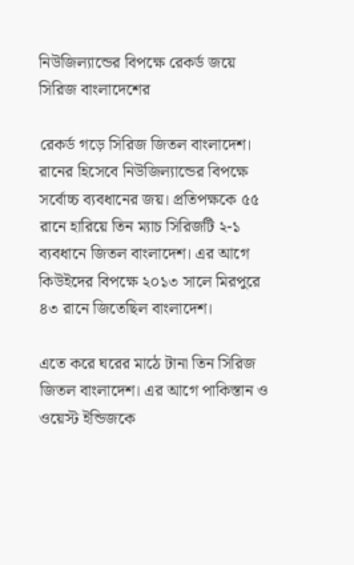নিউজিল্যান্ডের বিপক্ষে রেকর্ড জয়ে সিরিজ বাংলাদেশের

রেকর্ড গড়ে সিরিজ জিতল বাংলাদেশ। রানের হিসেবে নিউজিল্যান্ডের বিপক্ষে সর্বোচ্চ ব্যবধানের জয়। প্রতিপক্ষকে ৫৫ রানে হারিয়ে তিন ম্যাচ সিরিজটি ২-১ ব্যবধানে জিতল বাংলাদেশ। এর আগে কিউইদের বিপক্ষে ২০১৩ সালে মিরপুরে ৪৩ রানে জিতেছিল বাংলাদেশ।

এতে করে ঘরের মাঠে টানা তিন সিরিজ জিতল বাংলাদেশ। এর আগে পাকিস্তান ও ওয়েস্ট ইন্ডিজকে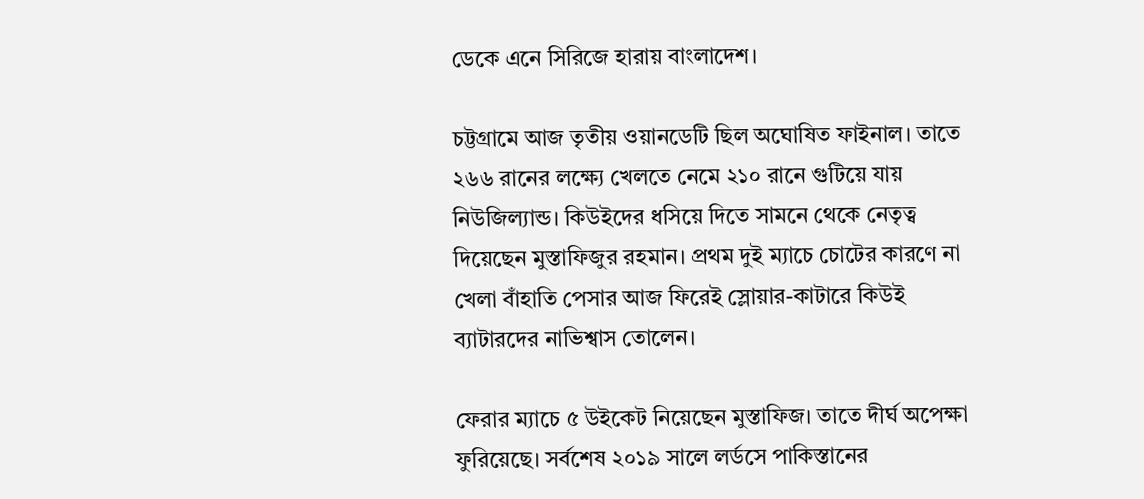ডেকে এনে সিরিজে হারায় বাংলাদেশ।

চট্টগ্রামে আজ তৃতীয় ওয়ানডেটি ছিল অঘোষিত ফাইনাল। তাতে ২৬৬ রানের লক্ষ্যে খেলতে নেমে ২১০ রানে গুটিয়ে যায় নিউজিল্যান্ড। কিউইদের ধসিয়ে দিতে সামনে থেকে নেতৃত্ব দিয়েছেন মুস্তাফিজুর রহমান। প্রথম দুই ম্যাচে চোটের কারণে না খেলা বাঁহাতি পেসার আজ ফিরেই স্লোয়ার-কাটারে কিউই ব্যাটারদের নাভিশ্বাস তোলেন।

ফেরার ম্যাচে ৫ উইকেট নিয়েছেন মুস্তাফিজ। তাতে দীর্ঘ অপেক্ষা ফুরিয়েছে। সর্বশেষ ২০১৯ সালে লর্ডসে পাকিস্তানের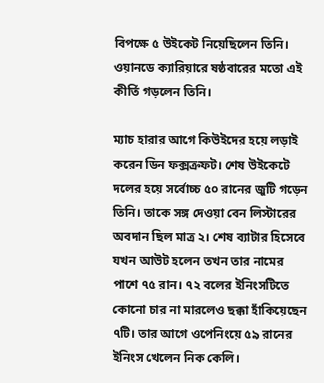বিপক্ষে ৫ উইকেট নিয়েছিলেন তিনি। ওয়ানডে ক্যারিয়ারে ষষ্ঠবারের মতো এই কীর্তি গড়লেন তিনি।

ম্যাচ হারার আগে কিউইদের হয়ে লড়াই করেন ডিন ফক্সক্রফট। শেষ উইকেটে দলের হয়ে সর্বোচ্চ ৫০ রানের জুটি গড়েন তিনি। তাকে সঙ্গ দেওয়া বেন লিস্টারের অবদান ছিল মাত্র ২। শেষ ব্যাটার হিসেবে যখন আউট হলেন তখন তার নামের পাশে ৭৫ রান। ৭২ বলের ইনিংসটিতে কোনো চার না মারলেও ছক্কা হাঁকিয়েছেন ৭টি। তার আগে ওপেনিংয়ে ৫৯ রানের ইনিংস খেলেন নিক কেলি।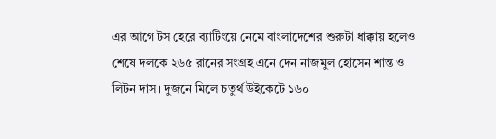এর আগে টস হেরে ব্যাটিংয়ে নেমে বাংলাদেশের শুরুটা ধাক্কায় হলেও শেষে দলকে ২৬৫ রানের সংগ্রহ এনে দেন নাজমুল হোসেন শান্ত ও লিটন দাস। দুজনে মিলে চতুর্থ উইকেটে ১৬০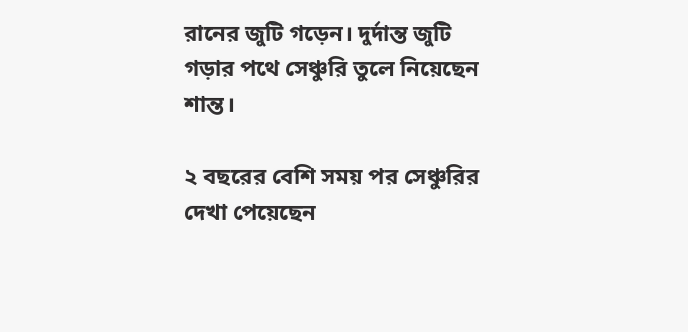রানের জুটি গড়েন। দুর্দান্ত জুটি গড়ার পথে সেঞ্চুরি তুলে নিয়েছেন শান্ত।

২ বছরের বেশি সময় পর সেঞ্চুরির দেখা পেয়েছেন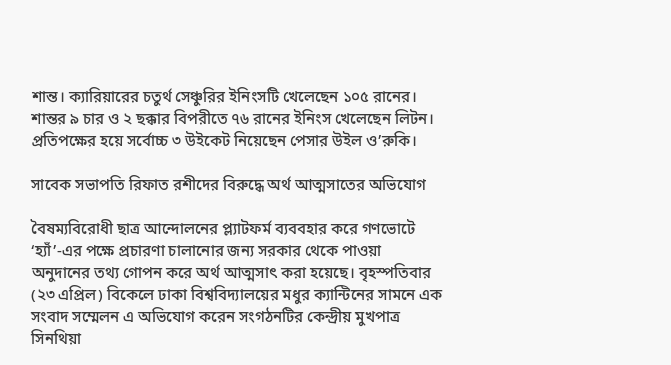শান্ত। ক্যারিয়ারের চতুর্থ সেঞ্চুরির ইনিংসটি খেলেছেন ১০৫ রানের। শান্তর ৯ চার ও ২ ছক্কার বিপরীতে ৭৬ রানের ইনিংস খেলেছেন লিটন। প্রতিপক্ষের হয়ে সর্বোচ্চ ৩ উইকেট নিয়েছেন পেসার উইল ও’রুকি।

সাবেক সভাপতি রিফাত রশীদের বিরুদ্ধে অর্থ আত্মসাতের অভিযোগ

বৈষম্যবিরোধী ছাত্র আন্দোলনের প্ল্যাটফর্ম ব্যববহার করে গণভোটে ‘হ্যাঁ’-এর পক্ষে প্রচারণা চালানোর জন্য সরকার থেকে পাওয়া অনুদানের তথ্য গোপন করে অর্থ আত্মসাৎ করা হয়েছে। বৃহস্পতিবার (২৩ এপ্রিল) বিকেলে ঢাকা বিশ্ববিদ্যালয়ের মধুর ক্যান্টিনের সামনে এক সংবাদ সম্মেলন এ অভিযোগ করেন সংগঠনটির কেন্দ্রীয় মুখপাত্র সিনথিয়া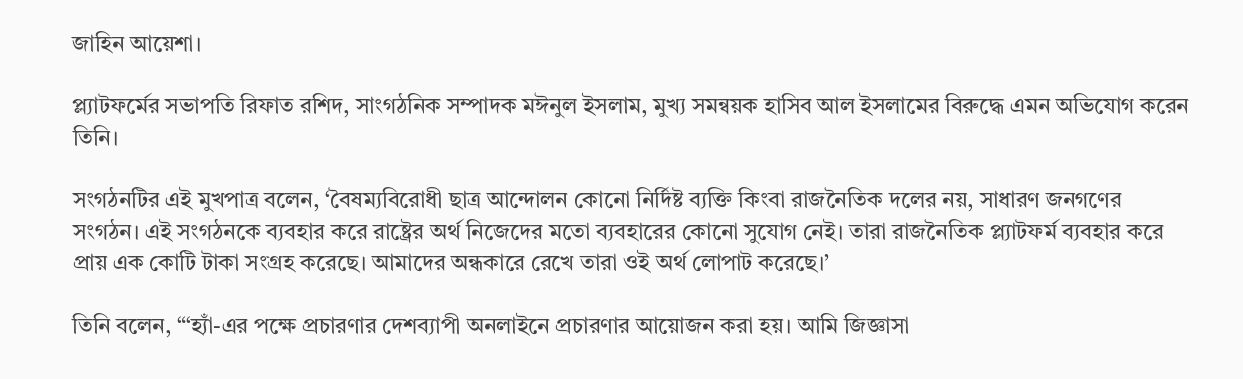জাহিন আয়েশা।

প্ল্যাটফর্মের সভাপতি রিফাত রশিদ, সাংগঠনিক সম্পাদক মঈনুল ইসলাম, মুখ্য সমন্বয়ক হাসিব আল ইসলামের বিরুদ্ধে এমন অভিযোগ করেন তিনি।

সংগঠনটির এই মুখপাত্র বলেন, ‘বৈষম্যবিরোধী ছাত্র আন্দোলন কোনো নির্দিষ্ট ব্যক্তি কিংবা রাজনৈতিক দলের নয়, সাধারণ জনগণের সংগঠন। এই সংগঠনকে ব্যবহার করে রাষ্ট্রের অর্থ নিজেদের মতো ব্যবহারের কোনো সুযোগ নেই। তারা রাজনৈতিক প্ল্যাটফর্ম ব্যবহার করে প্রায় এক কোটি টাকা সংগ্রহ করেছে। আমাদের অন্ধকারে রেখে তারা ওই অর্থ লোপাট করেছে।’

তিনি বলেন, “‘হ্যাঁ-এর পক্ষে প্রচারণার দেশব্যাপী অনলাইনে প্রচারণার আয়োজন করা হয়। আমি জিজ্ঞাসা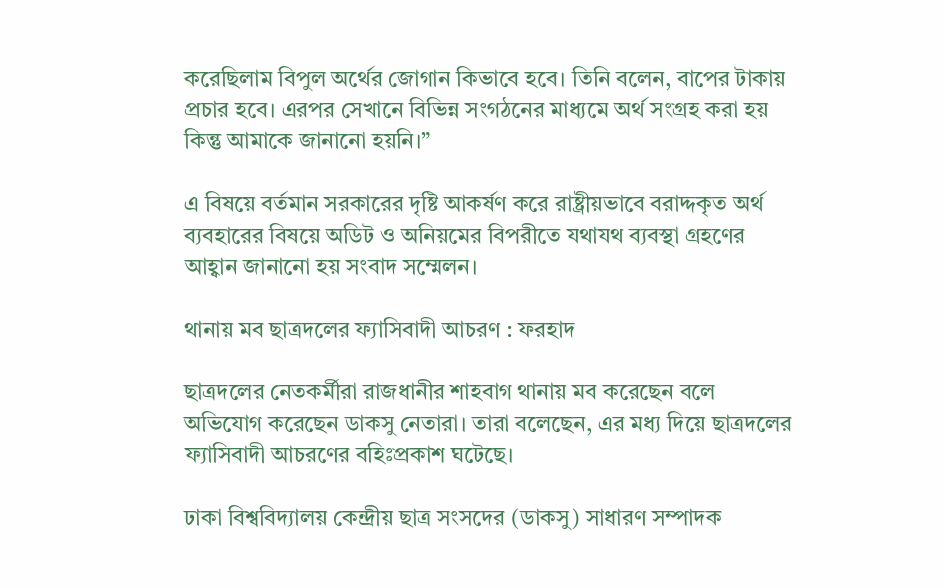করেছিলাম বিপুল অর্থের জোগান কিভাবে হবে। তিনি বলেন, বাপের টাকায় প্রচার হবে। এরপর সেখানে বিভিন্ন সংগঠনের মাধ্যমে অর্থ সংগ্রহ করা হয় কিন্তু আমাকে জানানো হয়নি।”

এ বিষয়ে বর্তমান সরকারের দৃষ্টি আকর্ষণ করে রাষ্ট্রীয়ভাবে বরাদ্দকৃত অর্থ ব্যবহারের বিষয়ে অডিট ও অনিয়মের বিপরীতে যথাযথ ব্যবস্থা গ্রহণের আহ্বান জানানো হয় সংবাদ সম্মেলন।

থানায় মব ছাত্রদলের ফ্যাসিবাদী আচরণ : ফরহাদ

ছাত্রদলের নেতকর্মীরা রাজধানীর শাহবাগ থানায় মব করেছেন বলে অভিযোগ করেছেন ডাকসু নেতারা। তারা বলেছেন, এর মধ্য দিয়ে ছাত্রদলের ফ্যাসিবাদী আচরণের বহিঃপ্রকাশ ঘটেছে।

ঢাকা বিশ্ববিদ্যালয় কেন্দ্রীয় ছাত্র সংসদের (ডাকসু) সাধারণ সম্পাদক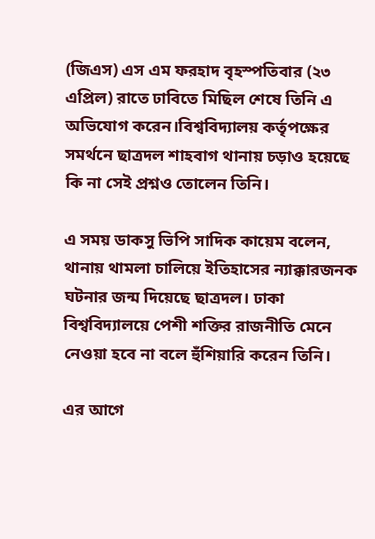(জিএস) এস এম ফরহাদ বৃহস্পতিবার (২৩ এপ্রিল) রাতে ঢাবিতে মিছিল শেষে তিনি এ অভিযোগ করেন।বিশ্ববিদ্যালয় কর্তৃপক্ষের সমর্থনে ছাত্রদল শাহবাগ থানায় চড়াও হয়েছে কি না সেই প্রশ্নও তোলেন তিনি।

এ সময় ডাকসু ভিপি সাদিক কায়েম বলেন, থানায় থামলা চালিয়ে ইতিহাসের ন্যাক্কারজনক ঘটনার জন্ম দিয়েছে ছাত্রদল। ঢাকা বিশ্ববিদ্যালয়ে পেশী শক্তির রাজনীতি মেনে নেওয়া হবে না বলে হুঁশিয়ারি করেন তিনি।

এর আগে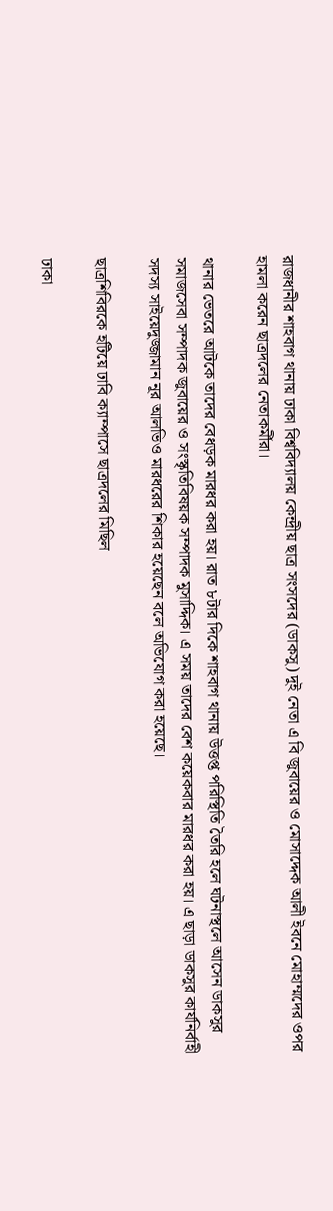রাজধানীর শাহবাগ থানায় ঢাকা বিশ্ববিদ্যালয় কেন্দ্রীয় ছাত্র সংসদের (ডাকসু) দুই নেতা এ বি জুবায়ের ও মোসাদ্দেক আলী ইবনে মোহাম্মদের ওপর হামলা করেন ছাত্রদলের নেতাকর্মীরা।

থানার ভেতরে আটকে তাদের বেধড়ক মারধর করা হয়। রাত ৮টার দিকে শাহবাগ থানায় উত্তপ্ত পরিস্থিতি তৈরি হলে ঘটনাস্থলে আসেন ডাকসুর সমাজসেবা সম্পাদক জুবায়ের ও সংস্কৃতিবিষয়ক সম্পাদক মুসাদ্দিক। এ সময় তাদের বেশ কয়েকবার মারধর করা হয়। এ ছাড়া ডাকসুর কার্যনির্বাহী সদস্য সাইয়েদুজ্জামান নূর আলভিও মারধরের শিকার হয়েছেন বলে অভিযোগ করা হয়েছে।

ছাত্রশিবিরকে হটিয়ে ঢাবি ক্যাম্পাসে ছাত্রদলের মিছিল

ঢাকা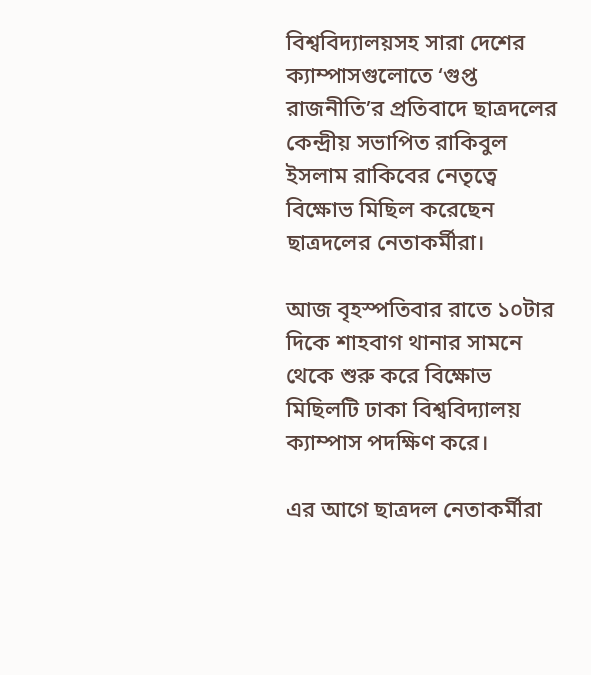বিশ্ববিদ্যালয়সহ সারা দেশের ক্যাম্পাসগুলোতে ‘গুপ্ত রাজনীতি’র প্রতিবাদে ছাত্রদলের কেন্দ্রীয় সভাপিত রাকিবুল ইসলাম রাকিবের নেতৃত্বে বিক্ষোভ মিছিল করেছেন ছাত্রদলের নেতাকর্মীরা।

আজ বৃহস্পতিবার রাতে ১০টার দিকে শাহবাগ থানার সামনে থেকে শুরু করে বিক্ষোভ মিছিলটি ঢাকা বিশ্ববিদ্যালয় ক্যাম্পাস পদক্ষিণ করে।

এর আগে ছাত্রদল নেতাকর্মীরা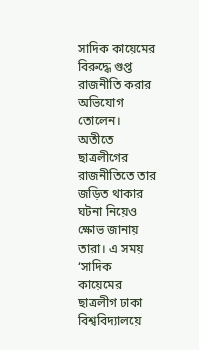সাদিক কায়েমের বিরুদ্ধে গুপ্ত রাজনীতি করার অভিযোগ তোলেন। অতীতে ছাত্রলীগের রাজনীতিতে তার জড়িত থাকার ঘটনা নিয়েও ক্ষোভ জানায় তারা। এ সময় ‘সাদিক কায়েমের ছাত্রলীগ ঢাকা বিশ্ববিদ্যালয়ে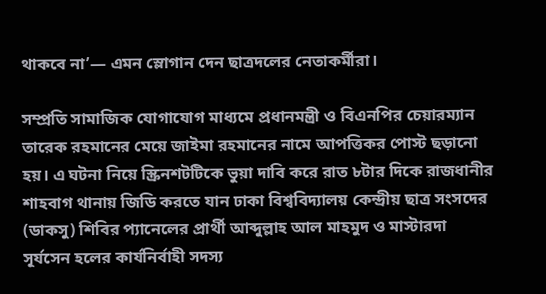থাকবে না’— এমন স্লোগান দেন ছাত্রদলের নেতাকর্মীরা।

সম্প্রতি সামাজিক যোগাযোগ মাধ্যমে প্রধানমন্ত্রী ও বিএনপির চেয়ারম্যান তারেক রহমানের মেয়ে জাইমা রহমানের নামে আপত্তিকর পোস্ট ছড়ানো হয়। এ ঘটনা নিয়ে স্ক্রিনশটটিকে ভুয়া দাবি করে রাত ৮টার দিকে রাজধানীর শাহবাগ থানায় জিডি করতে যান ঢাকা বিশ্ববিদ্যালয় কেন্দ্রীয় ছাত্র সংসদের (ডাকসু) শিবির প্যানেলের প্রার্থী আব্দুল্লাহ আল মাহমুদ ও মাস্টারদা সূর্যসেন হলের কার্যনির্বাহী সদস্য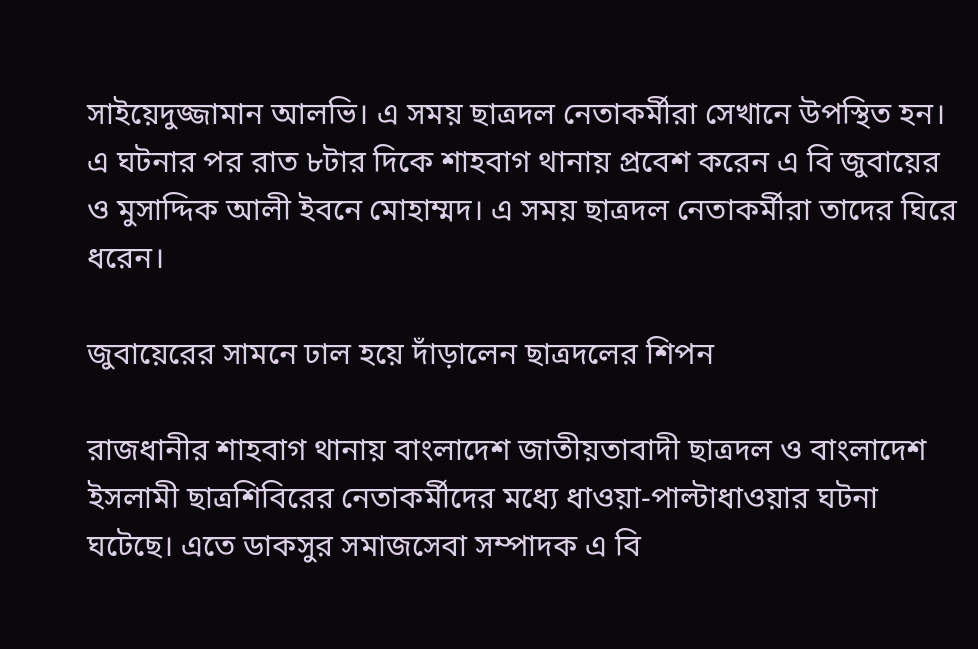সাইয়েদুজ্জামান আলভি। এ সময় ছাত্রদল নেতাকর্মীরা সেখানে উপস্থিত হন। এ ঘটনার পর রাত ৮টার দিকে শাহবাগ থানায় প্রবেশ করেন এ বি জুবায়ের ও মুসাদ্দিক আলী ইবনে মোহাম্মদ। এ সময় ছাত্রদল নেতাকর্মীরা তাদের ঘিরে ধরেন।

জুবায়েরের সামনে ঢাল হয়ে দাঁড়ালেন ছাত্রদলের শিপন

রাজধানীর শাহবাগ থানায় বাংলাদেশ জাতীয়তাবাদী ছাত্রদল ও বাংলাদেশ ইসলামী ছাত্রশিবিরের নেতাকর্মীদের মধ্যে ধাওয়া-পাল্টাধাওয়ার ঘটনা ঘটেছে। এতে ডাকসুর সমাজসেবা সম্পাদক এ বি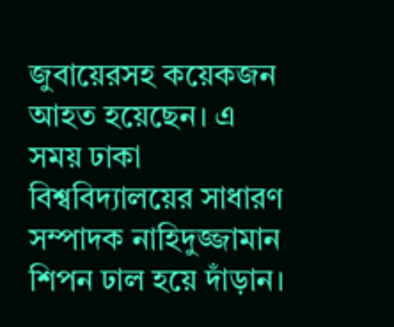জুবায়েরসহ কয়েকজন আহত হয়েছেন। এ সময় ঢাকা বিশ্ববিদ্যালয়ের সাধারণ সম্পাদক নাহিদুজ্জামান শিপন ঢাল হয়ে দাঁড়ান।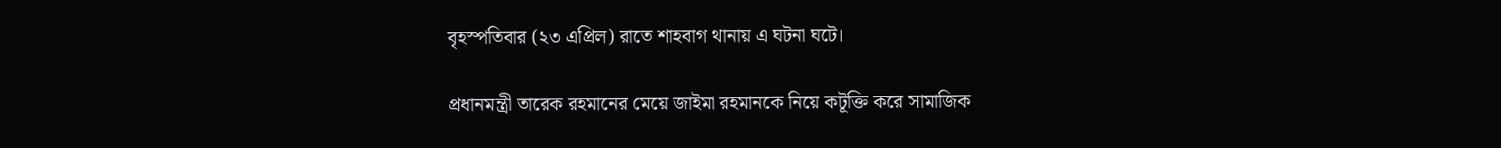বৃহস্পতিবার (২৩ এপ্রিল) রাতে শাহবাগ থানায় এ ঘটনা ঘটে।

প্রধানমন্ত্রী তারেক রহমানের মেয়ে জাইমা রহমানকে নিয়ে কটূক্তি করে সামাজিক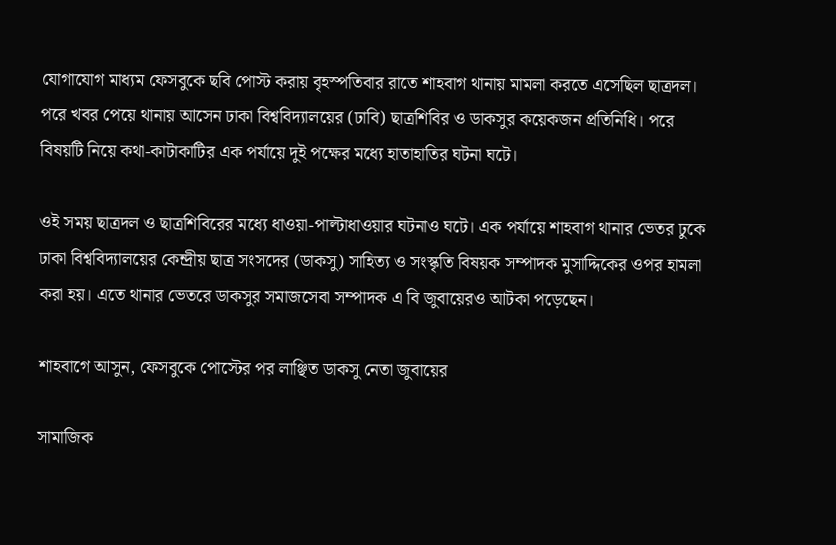যোগাযোগ মাধ্যম ফেসবুকে ছবি পোস্ট করায় বৃহস্পতিবার রাতে শাহবাগ থানায় মামলা করতে এসেছিল ছাত্রদল। পরে খবর পেয়ে থানায় আসেন ঢাকা বিশ্ববিদ্যালয়ের (ঢাবি) ছাত্রশিবির ও ডাকসুর কয়েকজন প্রতিনিধি। পরে বিষয়টি নিয়ে কথা-কাটাকাটির এক পর্যায়ে দুই পক্ষের মধ্যে হাতাহাতির ঘটনা ঘটে।

ওই সময় ছাত্রদল ও ছাত্রশিবিরের মধ্যে ধাওয়া-পাল্টাধাওয়ার ঘটনাও ঘটে। এক পর্যায়ে শাহবাগ থানার ভেতর ঢুকে ঢাকা বিশ্ববিদ্যালয়ের কেন্দ্রীয় ছাত্র সংসদের (ডাকসু) সাহিত্য ও সংস্কৃতি বিষয়ক সম্পাদক মুসাদ্দিকের ওপর হামলা করা হয়। এতে থানার ভেতরে ডাকসুর সমাজসেবা সম্পাদক এ বি জুবায়েরও আটকা পড়েছেন।

শাহবাগে আসুন, ফেসবুকে পোস্টের পর লাঞ্ছিত ডাকসু নেতা জুবায়ের

সামাজিক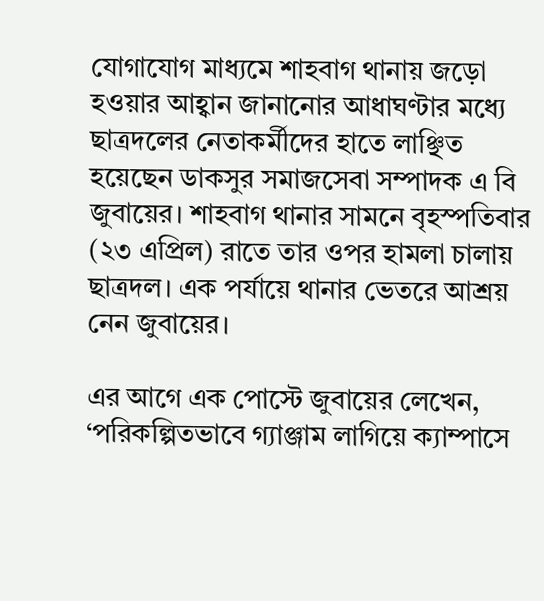যোগাযোগ মাধ্যমে শাহবাগ থানায় জড়ো হওয়ার আহ্বান জানানোর আধাঘণ্টার মধ্যে ছাত্রদলের নেতাকর্মীদের হাতে লাঞ্ছিত হয়েছেন ডাকসুর সমাজসেবা সম্পাদক এ বি জুবায়ের। শাহবাগ থানার সামনে বৃহস্পতিবার (২৩ এপ্রিল) রাতে তার ওপর হামলা চালায় ছাত্রদল। এক পর্যায়ে থানার ভেতরে আশ্রয় নেন জুবায়ের।

এর আগে এক পোস্টে জুবায়ের লেখেন, ‘পরিকল্পিতভাবে গ্যাঞ্জাম লাগিয়ে ক্যাম্পাসে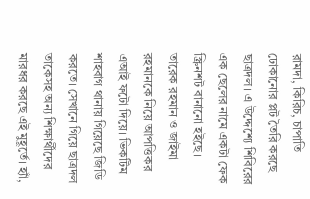রামদা, কিরিচ, চাপাতি ঢোকানোর প্লট তৈরি করছে ছাত্রদল। এ উদ্দেশ্যে শিবিরের এক ছেলের নামে একটা ফেক স্ক্রিনশট বানানো হইছে। তারেক রহমান ও জাইমা রহমানকে নিয়ে আপত্তিকর এআই ফটো দিয়ে। ভিকটিম শাহবাগ থানায় গিয়েছে জিডি করতে। সেখানে গিয়ে ছাত্রদল তাকেসহ অন্য শিক্ষার্থীদের মারধর করছে এই মুহূর্তে। হ্যাঁ,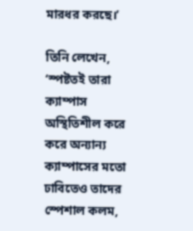মারধর করছে।’

তিনি লেখেন, ‘স্পষ্টতই তারা ক্যাম্পাস অস্থিতিশীল করে করে অন্যান্য ক্যাম্পাসের মতো ঢাবিতেও তাদের স্পেশাল কলম,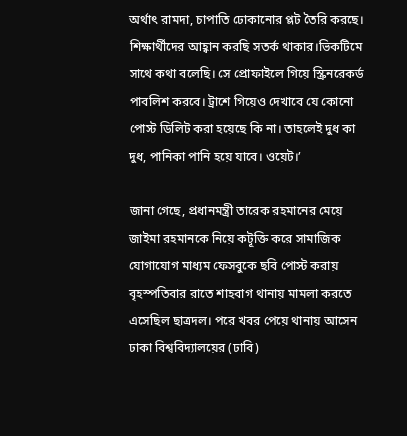অর্থাৎ রামদা, চাপাতি ঢোকানোর প্লট তৈরি করছে। শিক্ষার্থীদের আহ্বান করছি সতর্ক থাকার।ভিকটিমে সাথে কথা বলেছি। সে প্রোফাইলে গিয়ে স্ক্রিনরেকর্ড পাবলিশ করবে। ট্রাশে গিয়েও দেখাবে যে কোনো পোস্ট ডিলিট করা হয়েছে কি না। তাহলেই দুধ কা দুধ, পানিকা পানি হয়ে যাবে। ওয়েট।’

জানা গেছে, প্রধানমন্ত্রী তারেক রহমানের মেয়ে জাইমা রহমানকে নিয়ে কটূক্তি করে সামাজিক যোগাযোগ মাধ্যম ফেসবুকে ছবি পোস্ট করায় বৃহস্পতিবার রাতে শাহবাগ থানায় মামলা করতে এসেছিল ছাত্রদল। পরে খবর পেয়ে থানায় আসেন ঢাকা বিশ্ববিদ্যালয়ের (ঢাবি)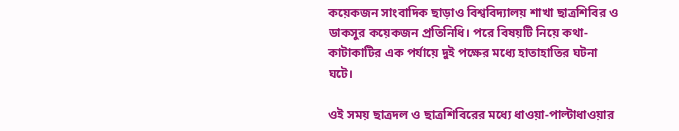কয়েকজন সাংবাদিক ছাড়াও বিশ্ববিদ্যালয় শাখা ছাত্রশিবির ও ডাকসুর কয়েকজন প্রতিনিধি। পরে বিষয়টি নিয়ে কথা-কাটাকাটির এক পর্যায়ে দুই পক্ষের মধ্যে হাতাহাতির ঘটনা ঘটে।

ওই সময় ছাত্রদল ও ছাত্রশিবিরের মধ্যে ধাওয়া-পাল্টাধাওয়ার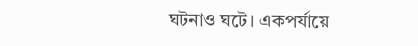ঘটনাও ঘটে। একপর্যায়ে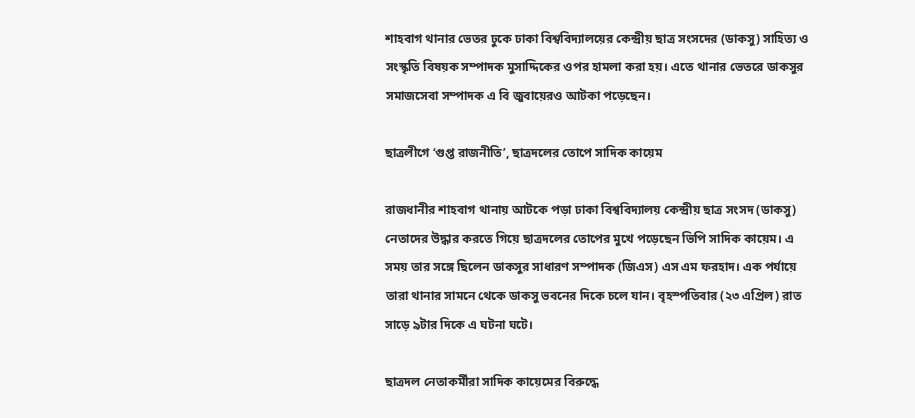শাহবাগ থানার ভেতর ঢুকে ঢাকা বিশ্ববিদ্যালয়ের কেন্দ্রীয় ছাত্র সংসদের (ডাকসু) সাহিত্য ও সংস্কৃতি বিষয়ক সম্পাদক মুসাদ্দিকের ওপর হামলা করা হয়। এতে থানার ভেতরে ডাকসুর সমাজসেবা সম্পাদক এ বি জুবায়েরও আটকা পড়েছেন।

ছাত্রলীগে ‘গুপ্ত রাজনীতি’, ছাত্রদলের তোপে সাদিক কায়েম

রাজধানীর শাহবাগ থানায় আটকে পড়া ঢাকা বিশ্ববিদ্যালয় কেন্দ্রীয় ছাত্র সংসদ (ডাকসু) নেতাদের উদ্ধার করতে গিয়ে ছাত্রদলের তোপের মুখে পড়েছেন ভিপি সাদিক কায়েম। এ সময় তার সঙ্গে ছিলেন ডাকসুর সাধারণ সম্পাদক (জিএস) এস এম ফরহাদ। এক পর্যায়ে তারা থানার সামনে থেকে ডাকসু ভবনের দিকে চলে যান। বৃহস্পতিবার (২৩ এপ্রিল) রাত সাড়ে ৯টার দিকে এ ঘটনা ঘটে।

ছাত্রদল নেতাকর্মীরা সাদিক কায়েমের বিরুদ্ধে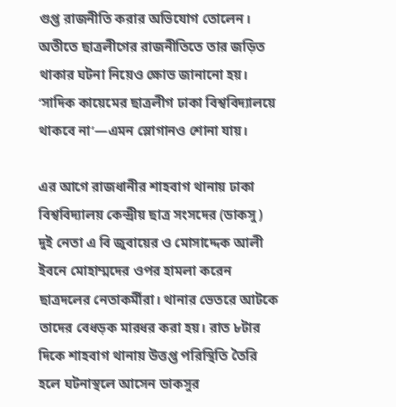গুপ্ত রাজনীতি করার অভিযোগ তোলেন। অতীতে ছাত্রলীগের রাজনীতিতে তার জড়িত থাকার ঘটনা নিয়েও ক্ষোভ জানানো হয়। ‘সাদিক কায়েমের ছাত্রলীগ ঢাকা বিশ্ববিদ্যালয়ে থাকবে না’—এমন স্লোগানও শোনা যায়।

এর আগে রাজধানীর শাহবাগ থানায় ঢাকা বিশ্ববিদ্যালয় কেন্দ্রীয় ছাত্র সংসদের (ডাকসু) দুই নেতা এ বি জুবায়ের ও মোসাদ্দেক আলী ইবনে মোহাম্মদের ওপর হামলা করেন ছাত্রদলের নেতাকর্মীরা। থানার ভেতরে আটকে তাদের বেধড়ক মারধর করা হয়। রাত ৮টার দিকে শাহবাগ থানায় উত্তপ্ত পরিস্থিতি তৈরি হলে ঘটনাস্থলে আসেন ডাকসুর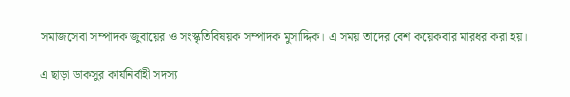সমাজসেবা সম্পাদক জুবায়ের ও সংস্কৃতিবিষয়ক সম্পাদক মুসাদ্দিক। এ সময় তাদের বেশ কয়েকবার মারধর করা হয়।

এ ছাড়া ডাকসুর কার্যনির্বাহী সদস্য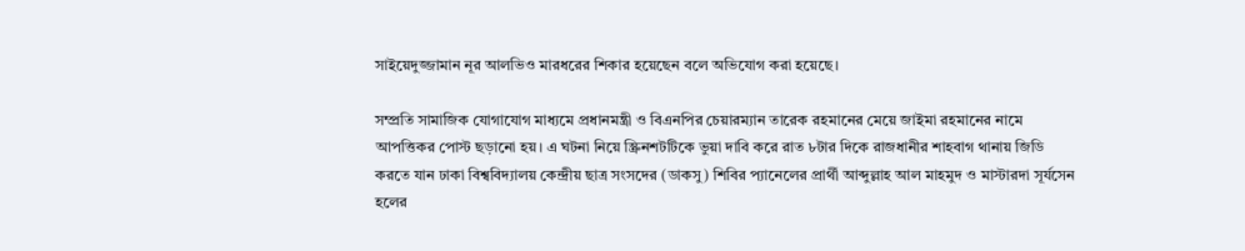সাইয়েদুজ্জামান নূর আলভিও মারধরের শিকার হয়েছেন বলে অভিযোগ করা হয়েছে।

সম্প্রতি সামাজিক যোগাযোগ মাধ্যমে প্রধানমন্ত্রী ও বিএনপির চেয়ারম্যান তারেক রহমানের মেয়ে জাইমা রহমানের নামে আপত্তিকর পোস্ট ছড়ানো হয়। এ ঘটনা নিয়ে স্ক্রিনশটটিকে ভুয়া দাবি করে রাত ৮টার দিকে রাজধানীর শাহবাগ থানায় জিডি করতে যান ঢাকা বিশ্ববিদ্যালয় কেন্দ্রীয় ছাত্র সংসদের (ডাকসু) শিবির প্যানেলের প্রার্থী আব্দুল্লাহ আল মাহমুদ ও মাস্টারদা সূর্যসেন হলের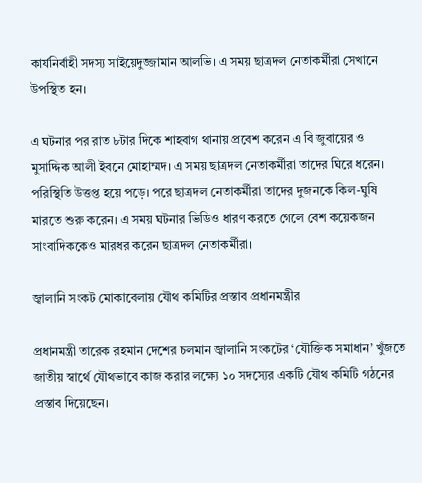কার্যনির্বাহী সদস্য সাইয়েদুজ্জামান আলভি। এ সময় ছাত্রদল নেতাকর্মীরা সেখানে উপস্থিত হন।

এ ঘটনার পর রাত ৮টার দিকে শাহবাগ থানায় প্রবেশ করেন এ বি জুবায়ের ও মুসাদ্দিক আলী ইবনে মোহাম্মদ। এ সময় ছাত্রদল নেতাকর্মীরা তাদের ঘিরে ধরেন। পরিস্থিতি উত্তপ্ত হয়ে পড়ে। পরে ছাত্রদল নেতাকর্মীরা তাদের দুজনকে কিল-ঘুষি মারতে শুরু করেন। এ সময় ঘটনার ভিডিও ধারণ করতে গেলে বেশ কয়েকজন সাংবাদিককেও মারধর করেন ছাত্রদল নেতাকর্মীরা।

জ্বালানি সংকট মোকাবেলায় যৌথ কমিটির প্রস্তাব প্রধানমন্ত্রীর

প্রধানমন্ত্রী তারেক রহমান দেশের চলমান জ্বালানি সংকটের ‘যৌক্তিক সমাধান’ খুঁজতে জাতীয় স্বার্থে যৌথভাবে কাজ করার লক্ষ্যে ১০ সদস্যের একটি যৌথ কমিটি গঠনের প্রস্তাব দিয়েছেন।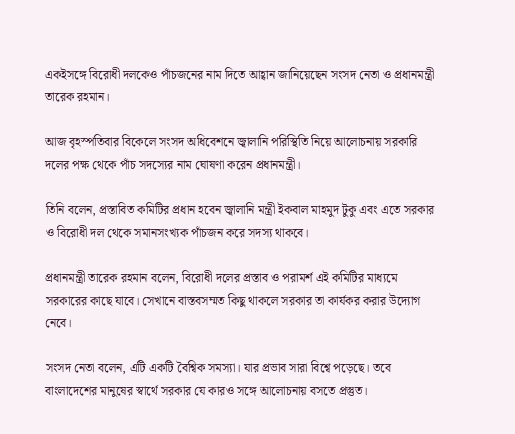একইসঙ্গে বিরোধী দলকেও পাঁচজনের নাম দিতে আহ্বান জানিয়েছেন সংসদ নেতা ও প্রধানমন্ত্রী তারেক রহমান।

আজ বৃহস্পতিবার বিকেলে সংসদ অধিবেশনে জ্বালানি পরিস্থিতি নিয়ে আলোচনায় সরকারি দলের পক্ষ থেকে পাঁচ সদস্যের নাম ঘোষণা করেন প্রধানমন্ত্রী।

তিনি বলেন, প্রস্তাবিত কমিটির প্রধান হবেন জ্বালানি মন্ত্রী ইকবাল মাহমুদ টুকু এবং এতে সরকার ও বিরোধী দল থেকে সমানসংখ্যক পাঁচজন করে সদস্য থাকবে।

প্রধানমন্ত্রী তারেক রহমান বলেন, বিরোধী দলের প্রস্তাব ও পরামর্শ এই কমিটির মাধ্যমে সরকারের কাছে যাবে। সেখানে বাস্তবসম্মত কিছু থাকলে সরকার তা কার্যকর করার উদ্যোগ নেবে।

সংসদ নেতা বলেন, এটি একটি বৈশ্বিক সমস্যা। যার প্রভাব সারা বিশ্বে পড়েছে। তবে বাংলাদেশের মানুষের স্বার্থে সরকার যে কারও সঙ্গে আলোচনায় বসতে প্রস্তুত।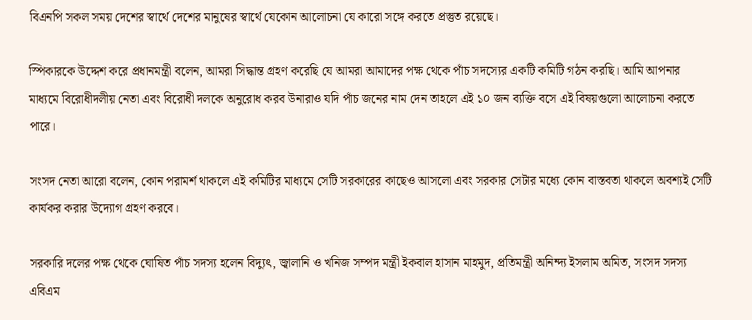বিএনপি সকল সময় দেশের স্বার্থে দেশের মানুষের স্বার্থে যেকোন আলোচনা যে কারো সঙ্গে করতে প্রস্তুত রয়েছে।

স্পিকারকে উদ্দেশ করে প্রধানমন্ত্রী বলেন, আমরা সিদ্ধান্ত গ্রহণ করেছি যে আমরা আমাদের পক্ষ থেকে পাঁচ সদস্যের একটি কমিটি গঠন করছি। আমি আপনার মাধ্যমে বিরোধীদলীয় নেতা এবং বিরোধী দলকে অনুরোধ করব উনারাও যদি পাঁচ জনের নাম দেন তাহলে এই ১০ জন ব্যক্তি বসে এই বিষয়গুলো আলোচনা করতে পারে।

সংসদ নেতা আরো বলেন, কোন পরামর্শ থাকলে এই কমিটির মাধ্যমে সেটি সরকারের কাছেও আসলো এবং সরকার সেটার মধ্যে কোন বাস্তবতা থাকলে অবশ্যই সেটি কার্যকর করার উদ্যোগ গ্রহণ করবে।

সরকারি দলের পক্ষ থেকে ঘোষিত পাঁচ সদস্য হলেন বিদ্যুৎ, জ্বালানি ও খনিজ সম্পদ মন্ত্রী ইকবাল হাসান মাহমুদ, প্রতিমন্ত্রী অনিন্দ্য ইসলাম অমিত, সংসদ সদস্য এবিএম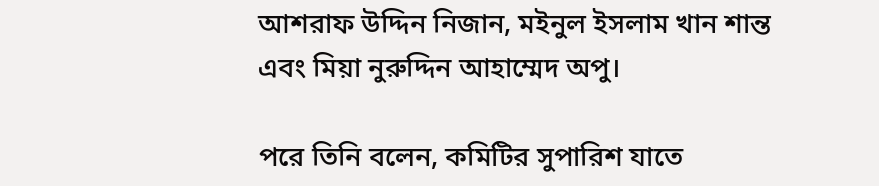আশরাফ উদ্দিন নিজান, মইনুল ইসলাম খান শান্ত এবং মিয়া নুরুদ্দিন আহাম্মেদ অপু।

পরে তিনি বলেন, কমিটির সুপারিশ যাতে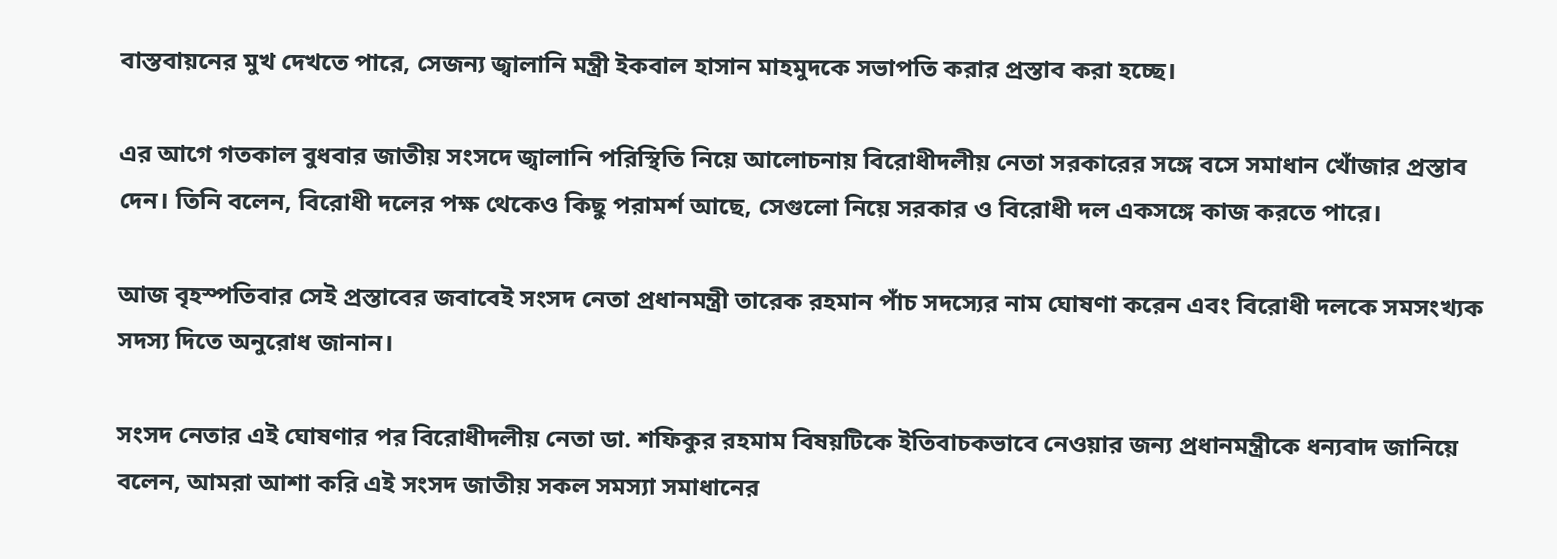বাস্তবায়নের মুখ দেখতে পারে, সেজন্য জ্বালানি মন্ত্রী ইকবাল হাসান মাহমুদকে সভাপতি করার প্রস্তাব করা হচ্ছে।

এর আগে গতকাল বুধবার জাতীয় সংসদে জ্বালানি পরিস্থিতি নিয়ে আলোচনায় বিরোধীদলীয় নেতা সরকারের সঙ্গে বসে সমাধান খোঁজার প্রস্তাব দেন। তিনি বলেন, বিরোধী দলের পক্ষ থেকেও কিছু পরামর্শ আছে, সেগুলো নিয়ে সরকার ও বিরোধী দল একসঙ্গে কাজ করতে পারে।

আজ বৃহস্পতিবার সেই প্রস্তাবের জবাবেই সংসদ নেতা প্রধানমন্ত্রী তারেক রহমান পাঁচ সদস্যের নাম ঘোষণা করেন এবং বিরোধী দলকে সমসংখ্যক সদস্য দিতে অনুরোধ জানান।

সংসদ নেতার এই ঘোষণার পর বিরোধীদলীয় নেতা ডা. শফিকুর রহমাম বিষয়টিকে ইতিবাচকভাবে নেওয়ার জন্য প্রধানমন্ত্রীকে ধন্যবাদ জানিয়ে বলেন, আমরা আশা করি এই সংসদ জাতীয় সকল সমস্যা সমাধানের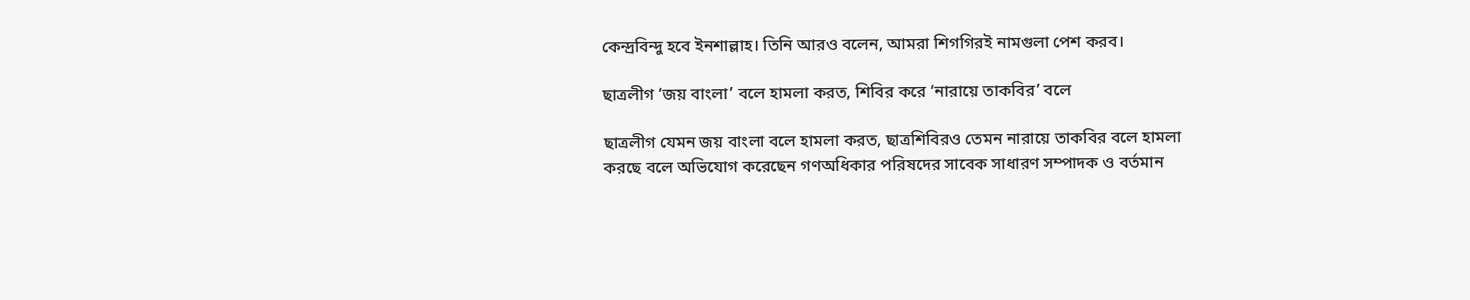কেন্দ্রবিন্দু হবে ইনশাল্লাহ। তিনি আরও বলেন, আমরা শিগগিরই নামগুলা পেশ করব।

ছাত্রলীগ ‘জয় বাংলা’ বলে হামলা করত, শিবির করে ‘নারায়ে তাকবির’ বলে

ছাত্রলীগ যেমন জয় বাংলা বলে হামলা করত, ছাত্রশিবিরও তেমন নারায়ে তাকবির বলে হামলা করছে বলে অভিযোগ করেছেন গণঅধিকার পরিষদের সাবেক সাধারণ সম্পাদক ও বর্তমান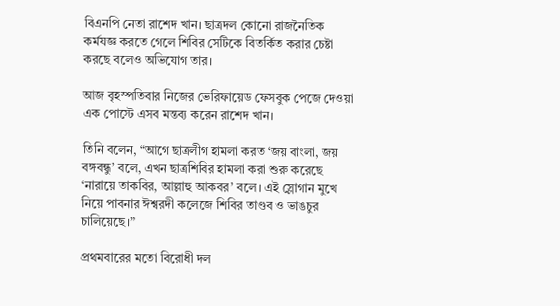বিএনপি নেতা রাশেদ খান। ছাত্রদল কোনো রাজনৈতিক কর্মযজ্ঞ করতে গেলে শিবির সেটিকে বিতর্কিত করার চেষ্টা করছে বলেও অভিযোগ তার।

আজ বৃহস্পতিবার নিজের ভেরিফায়েড ফেসবুক পেজে দেওয়া এক পোস্টে এসব মন্তব্য করেন রাশেদ খান।

তিনি বলেন, “আগে ছাত্রলীগ হামলা করত ‘জয় বাংলা, জয় বঙ্গবন্ধু’ বলে, এখন ছাত্রশিবির হামলা করা শুরু করেছে ‘নারায়ে তাকবির, আল্লাহু আকবর’ বলে। এই স্লোগান মুখে নিয়ে পাবনার ঈশ্বরদী কলেজে শিবির তাণ্ডব ও ভাঙচুর চালিয়েছে।”

প্রথমবারের মতো বিরোধী দল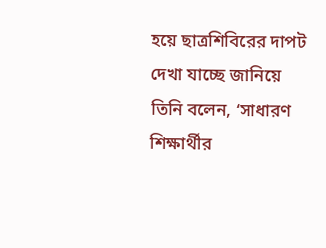হয়ে ছাত্রশিবিরের দাপট দেখা যাচ্ছে জানিয়ে তিনি বলেন, ‘সাধারণ শিক্ষার্থীর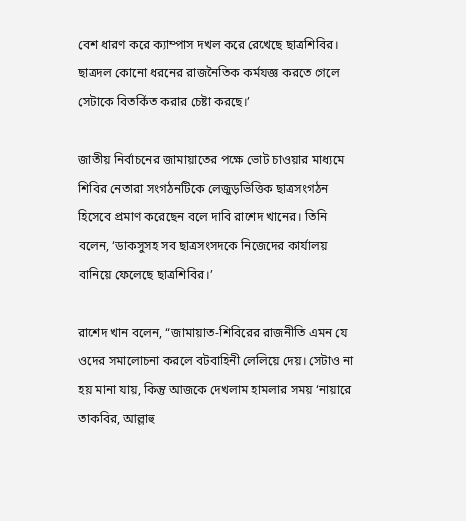বেশ ধারণ করে ক্যাম্পাস দখল করে রেখেছে ছাত্রশিবির। ছাত্রদল কোনো ধরনের রাজনৈতিক কর্মযজ্ঞ করতে গেলে সেটাকে বিতর্কিত করার চেষ্টা করছে।’

জাতীয় নির্বাচনের জামায়াতের পক্ষে ভোট চাওয়ার মাধ্যমে শিবির নেতারা সংগঠনটিকে লেজুড়ভিত্তিক ছাত্রসংগঠন হিসেবে প্রমাণ করেছেন বলে দাবি রাশেদ খানের। তিনি বলেন, ‘ডাকসুসহ সব ছাত্রসংসদকে নিজেদের কার্যালয় বানিয়ে ফেলেছে ছাত্রশিবির।’

রাশেদ খান বলেন, “জামায়াত-শিবিরের রাজনীতি এমন যে ওদের সমালোচনা করলে বটবাহিনী লেলিয়ে দেয়। সেটাও না হয় মানা যায়, কিন্তু আজকে দেখলাম হামলার সময় ‘নায়ারে তাকবির, আল্লাহু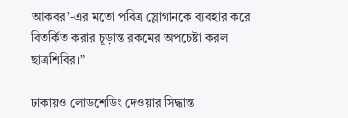আকবর’-এর মতো পবিত্র স্লোগানকে ব্যবহার করে বিতর্কিত করার চূড়ান্ত রকমের অপচেষ্টা করল ছাত্রশিবির।”

ঢাকায়ও লোডশেডিং দেওয়ার সিদ্ধান্ত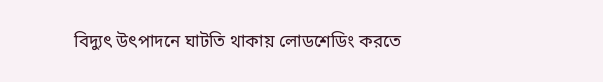বিদ্যুৎ উৎপাদনে ঘাটতি থাকায় লোডশেডিং করতে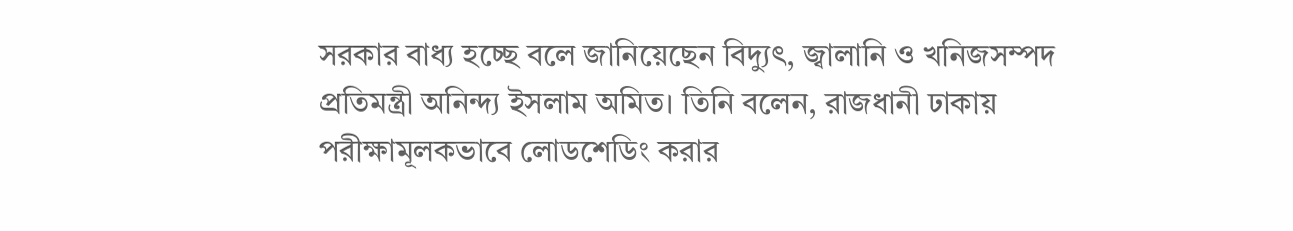সরকার বাধ্য হচ্ছে বলে জানিয়েছেন বিদ্যুৎ, জ্বালানি ও খনিজসম্পদ প্রতিমন্ত্রী অনিন্দ্য ইসলাম অমিত। তিনি বলেন, রাজধানী ঢাকায় পরীক্ষামূলকভাবে লোডশেডিং করার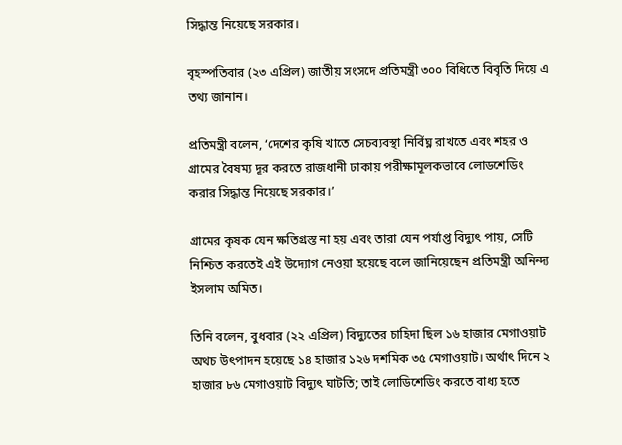সিদ্ধান্ত নিয়েছে সরকার।

বৃহস্পতিবার (২৩ এপ্রিল) জাতীয় সংসদে প্রতিমন্ত্রী ৩০০ বিধিতে বিবৃতি দিয়ে এ তথ্য জানান।

প্রতিমন্ত্রী বলেন, ‘দেশের কৃষি খাতে সেচব্যবস্থা নির্বিঘ্ন রাখতে এবং শহর ও গ্রামের বৈষম্য দূর করতে রাজধানী ঢাকায় পরীক্ষামূলকভাবে লোডশেডিং করার সিদ্ধান্ত নিয়েছে সরকার।’

গ্রামের কৃষক যেন ক্ষতিগ্রস্ত না হয় এবং তারা যেন পর্যাপ্ত বিদ্যুৎ পায়, সেটি নিশ্চিত করতেই এই উদ্যোগ নেওয়া হয়েছে বলে জানিয়েছেন প্রতিমন্ত্রী অনিন্দ্য ইসলাম অমিত।

তিনি বলেন, বুধবার (২২ এপ্রিল) বিদ্যুতের চাহিদা ছিল ১৬ হাজার মেগাওয়াট অথচ উৎপাদন হয়েছে ১৪ হাজার ১২৬ দশমিক ৩৫ মেগাওয়াট। অর্থাৎ দিনে ২ হাজার ৮৬ মেগাওয়াট বিদ্যুৎ ঘাটতি; তাই লোডিশেডিং করতে বাধ্য হতে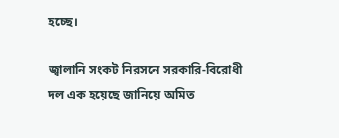হচ্ছে।

জ্বালানি সংকট নিরসনে সরকারি-বিরোধী দল এক হয়েছে জানিয়ে অমিত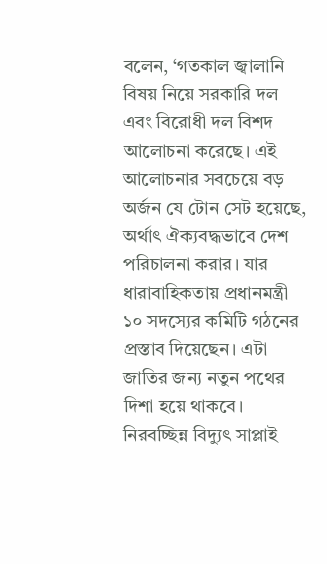বলেন, ‘গতকাল জ্বালানি বিষয় নিয়ে সরকারি দল এবং বিরোধী দল বিশদ আলোচনা করেছে। এই আলোচনার সবচেয়ে বড় অর্জন যে টোন সেট হয়েছে, অর্থাৎ ঐক্যবদ্ধভাবে দেশ পরিচালনা করার। যার ধারাবাহিকতায় প্রধানমন্ত্রী ১০ সদস্যের কমিটি গঠনের প্রস্তাব দিয়েছেন। এটা জাতির জন্য নতুন পথের দিশা হয়ে থাকবে। নিরবচ্ছিন্ন বিদ্যুৎ সাপ্লাই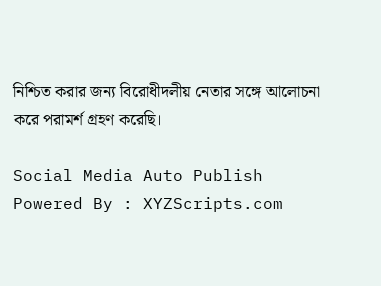নিশ্চিত করার জন্য বিরোধীদলীয় নেতার সঙ্গে আলোচনা করে পরামর্শ গ্রহণ করেছি।

Social Media Auto Publish Powered By : XYZScripts.com